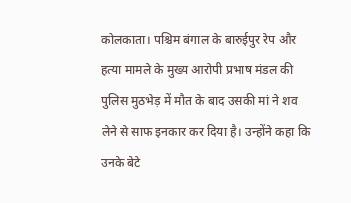कोलकाता। पश्चिम बंगाल के बारुईपुर रेप और हत्या मामले के मुख्य आरोपी प्रभाष मंडल की पुलिस मुठभेड़ में मौत के बाद उसकी मां ने शव लेने से साफ इनकार कर दिया है। उन्होंने कहा कि उनके बेटे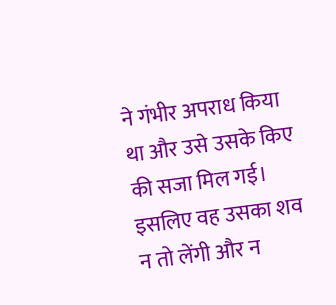ने गंभीर अपराध किया था और उसे उसके किए की सजा मिल गई। इसलिए वह उसका शव न तो लेंगी और न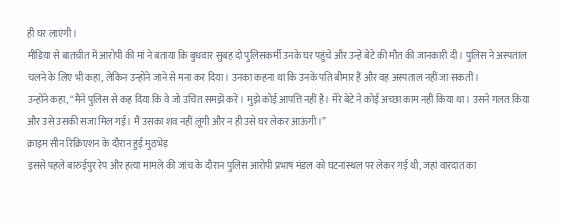ही घर लाएंगी।
मीडिया से बातचीत में आरोपी की मां ने बताया कि बुधवार सुबह दो पुलिसकर्मी उनके घर पहुंचे और उन्हें बेटे की मौत की जानकारी दी। पुलिस ने अस्पताल चलने के लिए भी कहा, लेकिन उन्होंने जाने से मना कर दिया। उनका कहना था कि उनके पति बीमार हैं और वह अस्पताल नहीं जा सकतीं।
उन्होंने कहा, “मैंने पुलिस से कह दिया कि वे जो उचित समझें करें। मुझे कोई आपत्ति नहीं है। मेरे बेटे ने कोई अच्छा काम नहीं किया था। उसने गलत किया और उसे उसकी सजा मिल गई। मैं उसका शव नहीं लूंगी और न ही उसे घर लेकर आऊंगी।”
क्राइम सीन रिक्रिएशन के दौरान हुई मुठभेड़
इससे पहले बारुईपुर रेप और हत्या मामले की जांच के दौरान पुलिस आरोपी प्रभाष मंडल को घटनास्थल पर लेकर गई थी, जहां वारदात का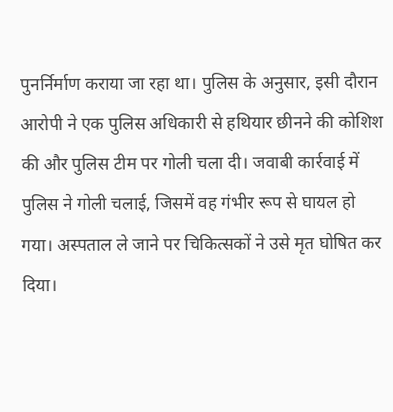पुनर्निर्माण कराया जा रहा था। पुलिस के अनुसार, इसी दौरान आरोपी ने एक पुलिस अधिकारी से हथियार छीनने की कोशिश की और पुलिस टीम पर गोली चला दी। जवाबी कार्रवाई में पुलिस ने गोली चलाई, जिसमें वह गंभीर रूप से घायल हो गया। अस्पताल ले जाने पर चिकित्सकों ने उसे मृत घोषित कर दिया।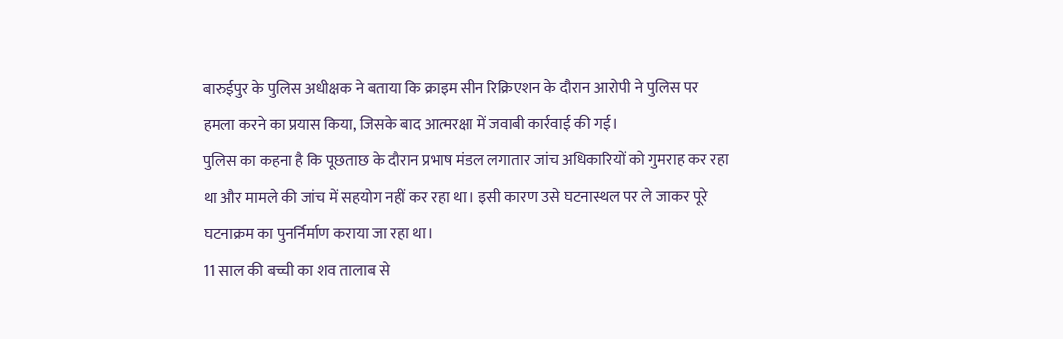बारुईपुर के पुलिस अधीक्षक ने बताया कि क्राइम सीन रिक्रिएशन के दौरान आरोपी ने पुलिस पर हमला करने का प्रयास किया, जिसके बाद आत्मरक्षा में जवाबी कार्रवाई की गई।
पुलिस का कहना है कि पूछताछ के दौरान प्रभाष मंडल लगातार जांच अधिकारियों को गुमराह कर रहा था और मामले की जांच में सहयोग नहीं कर रहा था। इसी कारण उसे घटनास्थल पर ले जाकर पूरे घटनाक्रम का पुनर्निर्माण कराया जा रहा था।
11 साल की बच्ची का शव तालाब से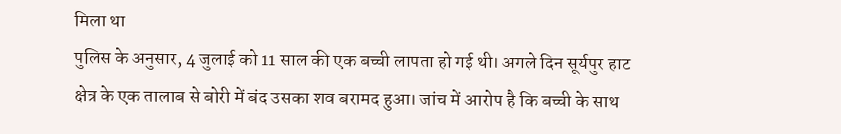मिला था
पुलिस के अनुसार, 4 जुलाई को 11 साल की एक बच्ची लापता हो गई थी। अगले दिन सूर्यपुर हाट क्षेत्र के एक तालाब से बोरी में बंद उसका शव बरामद हुआ। जांच में आरोप है कि बच्ची के साथ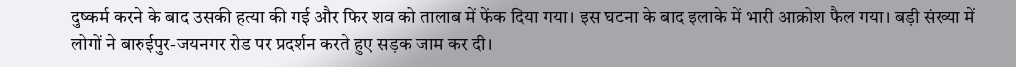दुष्कर्म करने के बाद उसकी हत्या की गई और फिर शव को तालाब में फेंक दिया गया। इस घटना के बाद इलाके में भारी आक्रोश फैल गया। बड़ी संख्या में लोगों ने बारुईपुर-जयनगर रोड पर प्रदर्शन करते हुए सड़क जाम कर दी।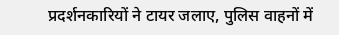प्रदर्शनकारियों ने टायर जलाए, पुलिस वाहनों में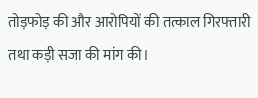तोड़फोड़ की और आरोपियों की तत्काल गिरफ्तारी तथा कड़ी सजा की मांग की।